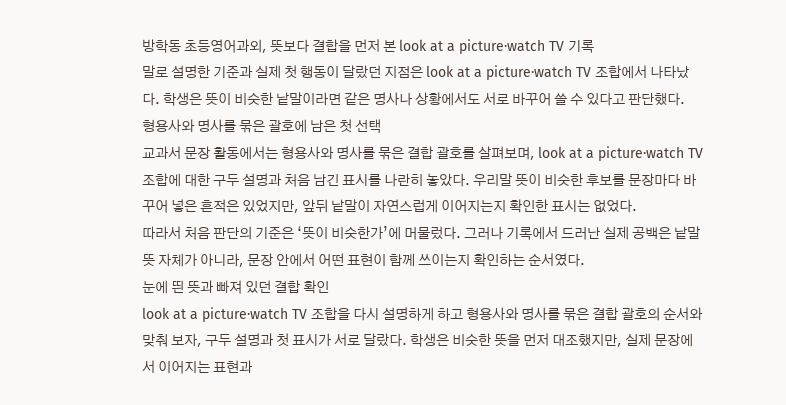방학동 초등영어과외, 뜻보다 결합을 먼저 본 look at a picture·watch TV 기록
말로 설명한 기준과 실제 첫 행동이 달랐던 지점은 look at a picture·watch TV 조합에서 나타났다. 학생은 뜻이 비슷한 낱말이라면 같은 명사나 상황에서도 서로 바꾸어 쓸 수 있다고 판단했다.
형용사와 명사를 묶은 괄호에 남은 첫 선택
교과서 문장 활동에서는 형용사와 명사를 묶은 결합 괄호를 살펴보며, look at a picture·watch TV 조합에 대한 구두 설명과 처음 남긴 표시를 나란히 놓았다. 우리말 뜻이 비슷한 후보를 문장마다 바꾸어 넣은 흔적은 있었지만, 앞뒤 낱말이 자연스럽게 이어지는지 확인한 표시는 없었다.
따라서 처음 판단의 기준은 ‘뜻이 비슷한가’에 머물렀다. 그러나 기록에서 드러난 실제 공백은 낱말 뜻 자체가 아니라, 문장 안에서 어떤 표현이 함께 쓰이는지 확인하는 순서였다.
눈에 띈 뜻과 빠져 있던 결합 확인
look at a picture·watch TV 조합을 다시 설명하게 하고 형용사와 명사를 묶은 결합 괄호의 순서와 맞춰 보자, 구두 설명과 첫 표시가 서로 달랐다. 학생은 비슷한 뜻을 먼저 대조했지만, 실제 문장에서 이어지는 표현과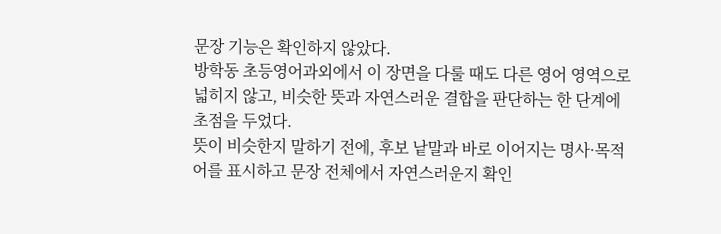문장 기능은 확인하지 않았다.
방학동 초등영어과외에서 이 장면을 다룰 때도 다른 영어 영역으로 넓히지 않고, 비슷한 뜻과 자연스러운 결합을 판단하는 한 단계에 초점을 두었다.
뜻이 비슷한지 말하기 전에, 후보 낱말과 바로 이어지는 명사·목적어를 표시하고 문장 전체에서 자연스러운지 확인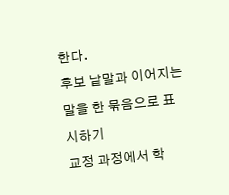한다.
후보 낱말과 이어지는 말을 한 묶음으로 표시하기
교정 과정에서 학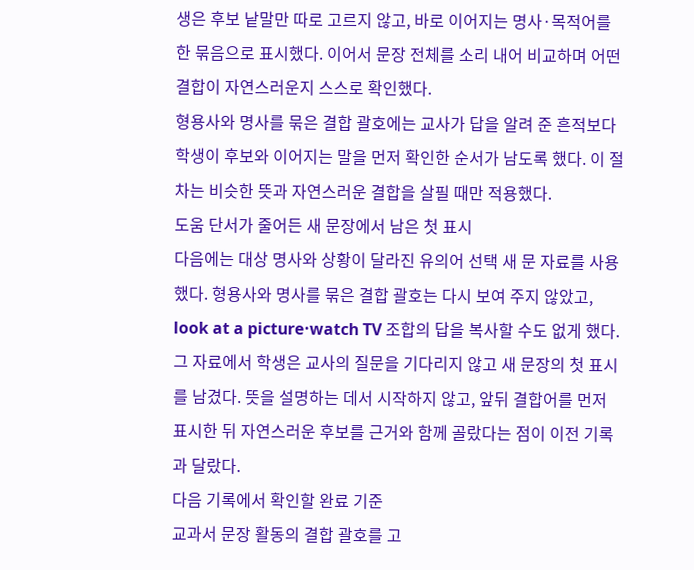생은 후보 낱말만 따로 고르지 않고, 바로 이어지는 명사·목적어를 한 묶음으로 표시했다. 이어서 문장 전체를 소리 내어 비교하며 어떤 결합이 자연스러운지 스스로 확인했다.
형용사와 명사를 묶은 결합 괄호에는 교사가 답을 알려 준 흔적보다 학생이 후보와 이어지는 말을 먼저 확인한 순서가 남도록 했다. 이 절차는 비슷한 뜻과 자연스러운 결합을 살필 때만 적용했다.
도움 단서가 줄어든 새 문장에서 남은 첫 표시
다음에는 대상 명사와 상황이 달라진 유의어 선택 새 문 자료를 사용했다. 형용사와 명사를 묶은 결합 괄호는 다시 보여 주지 않았고, look at a picture·watch TV 조합의 답을 복사할 수도 없게 했다.
그 자료에서 학생은 교사의 질문을 기다리지 않고 새 문장의 첫 표시를 남겼다. 뜻을 설명하는 데서 시작하지 않고, 앞뒤 결합어를 먼저 표시한 뒤 자연스러운 후보를 근거와 함께 골랐다는 점이 이전 기록과 달랐다.
다음 기록에서 확인할 완료 기준
교과서 문장 활동의 결합 괄호를 고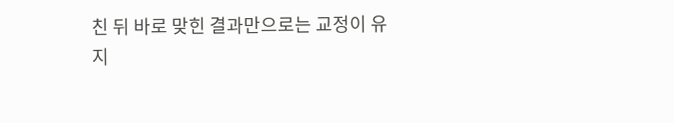친 뒤 바로 맞힌 결과만으로는 교정이 유지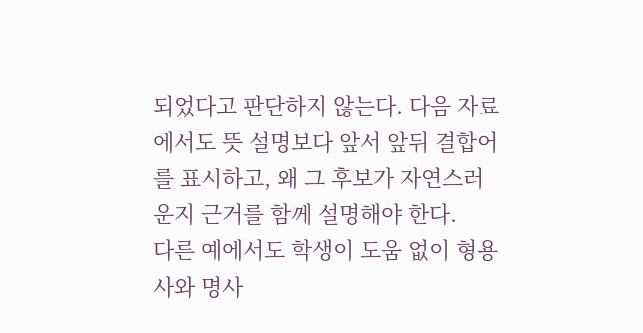되었다고 판단하지 않는다. 다음 자료에서도 뜻 설명보다 앞서 앞뒤 결합어를 표시하고, 왜 그 후보가 자연스러운지 근거를 함께 설명해야 한다.
다른 예에서도 학생이 도움 없이 형용사와 명사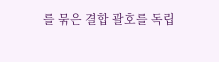를 묶은 결합 괄호를 독립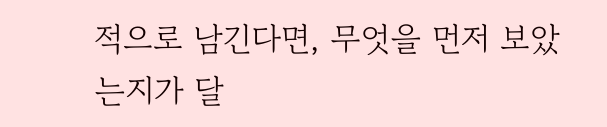적으로 남긴다면, 무엇을 먼저 보았는지가 달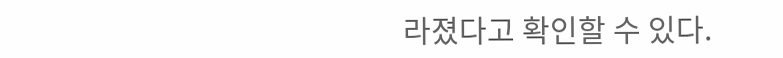라졌다고 확인할 수 있다.